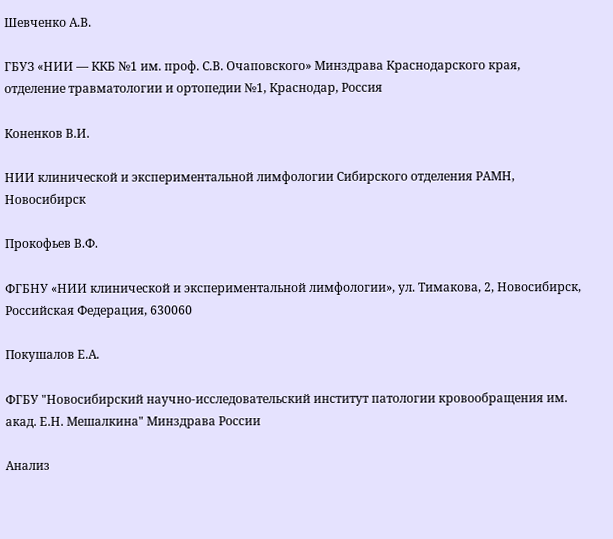Шевченко А.В.

ГБУЗ «НИИ — ККБ №1 им. проф. С.В. Очаповского» Минздрава Краснодарского края, отделение травматологии и ортопедии №1, Краснодар, Россия

Коненков В.И.

НИИ клинической и экспериментальной лимфологии Сибирского отделения РАМН, Новосибирск

Прокофьев В.Ф.

ФГБНУ «НИИ клинической и экспериментальной лимфологии», ул. Тимакова, 2, Новосибирск, Российская Федерация, 630060

Покушалов Е.А.

ФГБУ "Новосибирский научно-исследовательский институт патологии кровообращения им. акад. Е.Н. Мешалкина" Минздрава России

Анализ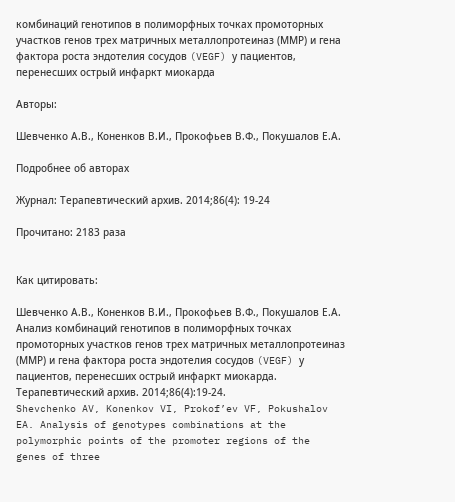комбинаций генотипов в полиморфных точках промоторных участков генов трех матричных металлопротеиназ (ММР) и гена фактора роста эндотелия сосудов (VEGF) у пациентов, перенесших острый инфаркт миокарда

Авторы:

Шевченко А.В., Коненков В.И., Прокофьев В.Ф., Покушалов Е.А.

Подробнее об авторах

Журнал: Терапевтический архив. 2014;86(4): 19‑24

Прочитано: 2183 раза


Как цитировать:

Шевченко А.В., Коненков В.И., Прокофьев В.Ф., Покушалов Е.А. Анализ комбинаций генотипов в полиморфных точках промоторных участков генов трех матричных металлопротеиназ (ММР) и гена фактора роста эндотелия сосудов (VEGF) у пациентов, перенесших острый инфаркт миокарда. Терапевтический архив. 2014;86(4):19‑24.
Shevchenko AV, Konenkov VI, Prokof’ev VF, Pokushalov EA. Analysis of genotypes combinations at the polymorphic points of the promoter regions of the genes of three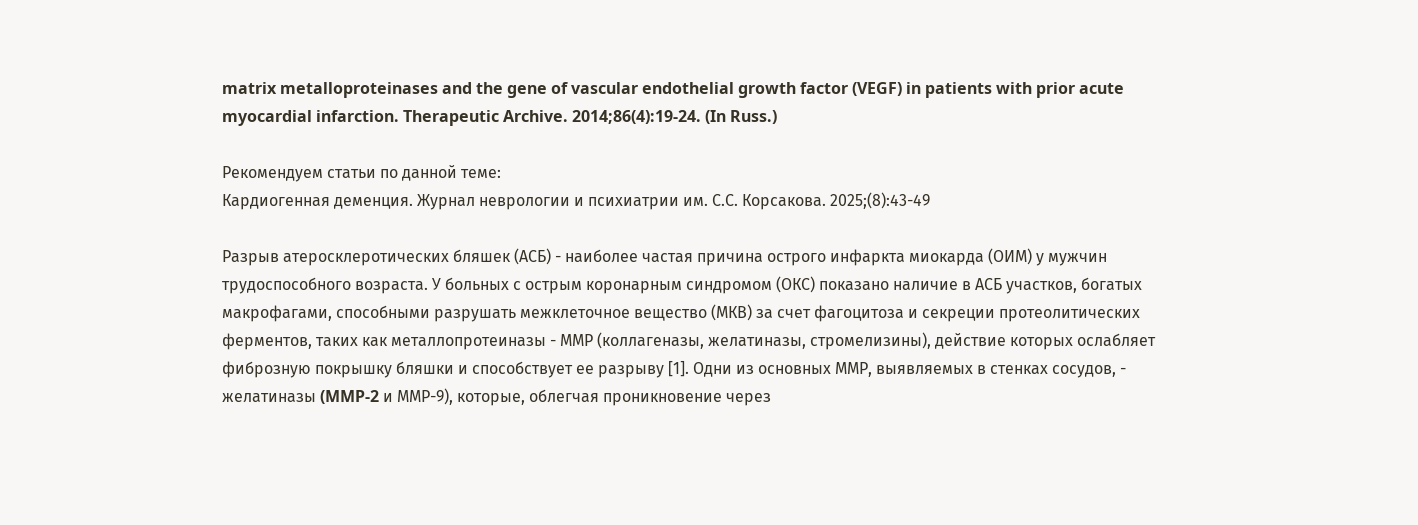matrix metalloproteinases and the gene of vascular endothelial growth factor (VEGF) in patients with prior acute myocardial infarction. Therapeutic Archive. 2014;86(4):19‑24. (In Russ.)

Рекомендуем статьи по данной теме:
Кардиогенная деменция. Журнал неврологии и психиатрии им. С.С. Корсакова. 2025;(8):43-49

Разрыв атеросклеротических бляшек (АСБ) - наиболее частая причина острого инфаркта миокарда (ОИМ) у мужчин трудоспособного возраста. У больных с острым коронарным синдромом (ОКС) показано наличие в АСБ участков, богатых макрофагами, способными разрушать межклеточное вещество (МКВ) за счет фагоцитоза и секреции протеолитических ферментов, таких как металлопротеиназы - ММР (коллагеназы, желатиназы, стромелизины), действие которых ослабляет фиброзную покрышку бляшки и способствует ее разрыву [1]. Одни из основных ММР, выявляемых в стенках сосудов, - желатиназы (MMP-2 и ММР-9), которые, облегчая проникновение через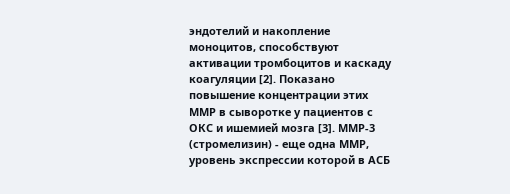эндотелий и накопление моноцитов, способствуют активации тромбоцитов и каскаду коагуляции [2]. Показано повышение концентрации этих ММР в сыворотке у пациентов с ОКС и ишемией мозга [3]. ММР-3 (стромелизин) - еще одна ММР, уровень экспрессии которой в АСБ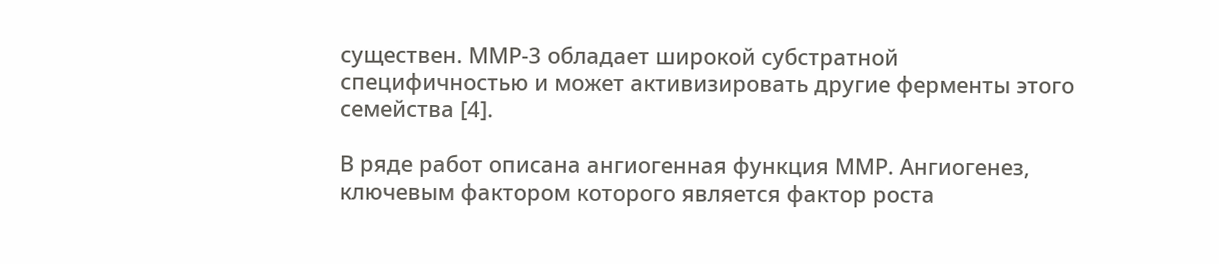существен. ММР-3 обладает широкой субстратной специфичностью и может активизировать другие ферменты этого семейства [4].

В ряде работ описана ангиогенная функция ММР. Ангиогенез, ключевым фактором которого является фактор роста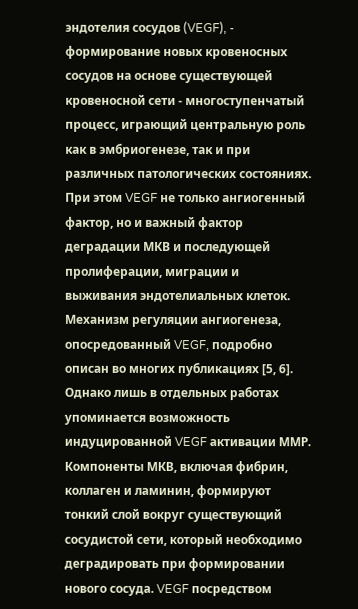эндотелия сосудов (VEGF), - формирование новых кровеносных сосудов на основе существующей кровеносной сети - многоступенчатый процесс, играющий центральную роль как в эмбриогенезе, так и при различных патологических состояниях. При этом VEGF не только ангиогенный фактор, но и важный фактор деградации МКВ и последующей пролиферации, миграции и выживания эндотелиальных клеток. Механизм регуляции ангиогенеза, опосредованный VEGF, подробно описан во многих публикациях [5, 6]. Однако лишь в отдельных работах упоминается возможность индуцированной VEGF активации ММР. Компоненты МКВ, включая фибрин, коллаген и ламинин, формируют тонкий слой вокруг существующий сосудистой сети, который необходимо деградировать при формировании нового сосуда. VEGF посредством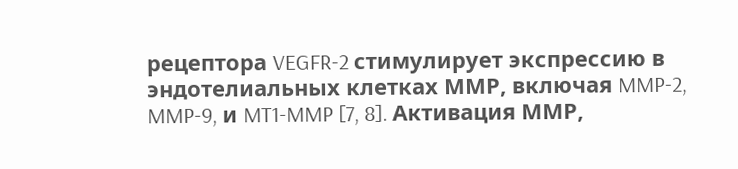рецептора VEGFR-2 стимулирует экспрессию в эндотелиальных клетках ММР, включая MMP-2, MMP-9, и MT1-MMP [7, 8]. Активация ММР,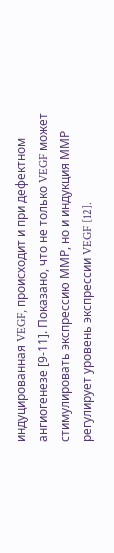индуцированная VEGF, происходит и при дефектном ангиогенезе [9-11]. Показано, что не только VEGF может стимулировать экспрессию ММР, но и индукция ММР регулирует уровень экспрессии VEGF [12].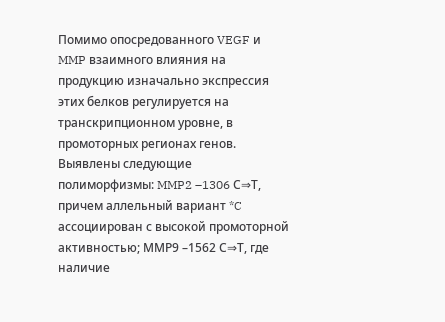Помимо опосредованного VEGF и MMP взаимного влияния на продукцию изначально экспрессия этих белков регулируется на транскрипционном уровне, в промоторных регионах генов. Выявлены следующие полиморфизмы: MMP2 –1306 С⇒Т, причем аллельный вариант *C ассоциирован с высокой промоторной активностью; ММР9 –1562 С⇒Т, где наличие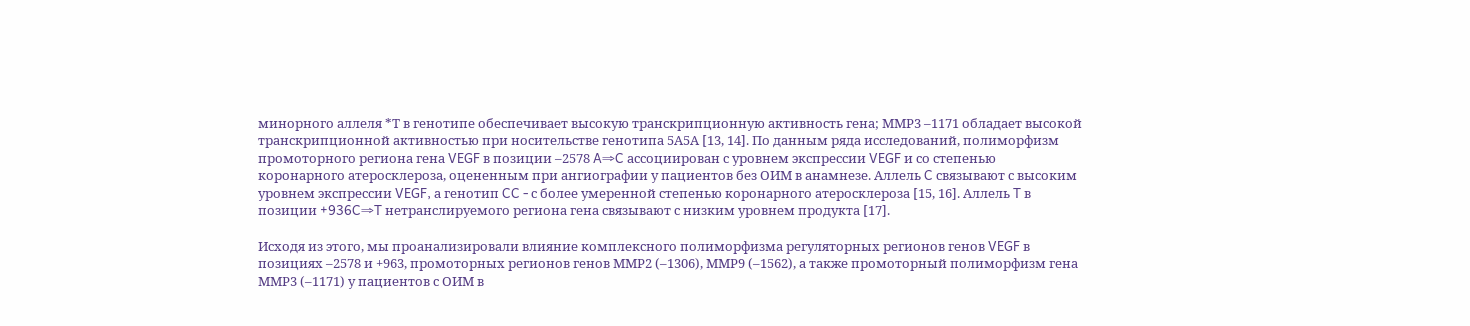минорного аллеля *Т в генотипе обеспечивает высокую транскрипционную активность гена; ММР3 –1171 обладает высокой транскрипционной активностью при носительстве генотипа 5А5А [13, 14]. По данным ряда исследований, полиморфизм промоторного региона гена VEGF в позиции –2578 A⇒C ассоциирован с уровнем экспрессии VEGF и со степенью коронарного атеросклероза, оцененным при ангиографии у пациентов без ОИМ в анамнезе. Аллель C связывают с высоким уровнем экспрессии VEGF, а генотип CC - с более умеренной степенью коронарного атеросклероза [15, 16]. Аллель T в позиции +936C⇒T нетранслируемого региона гена связывают с низким уровнем продукта [17].

Исходя из этого, мы проанализировали влияние комплексного полиморфизма регуляторных регионов генов VEGF в позициях –2578 и +963, промоторных регионов генов ММР2 (–1306), ММР9 (–1562), а также промоторный полиморфизм гена ММР3 (–1171) у пациентов с ОИМ в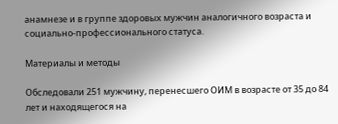анамнезе и в группе здоровых мужчин аналогичного возраста и социально-профессионального статуса.

Материалы и методы

Обследовали 251 мужчину, перенесшего ОИМ в возрасте от 35 до 84 лет и находящегося на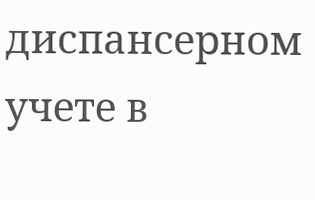диспансерном учете в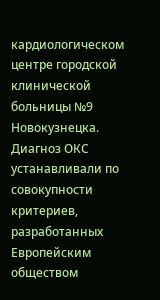кардиологическом центре городской клинической больницы №9 Новокузнецка. Диагноз ОКС устанавливали по совокупности критериев, разработанных Европейским обществом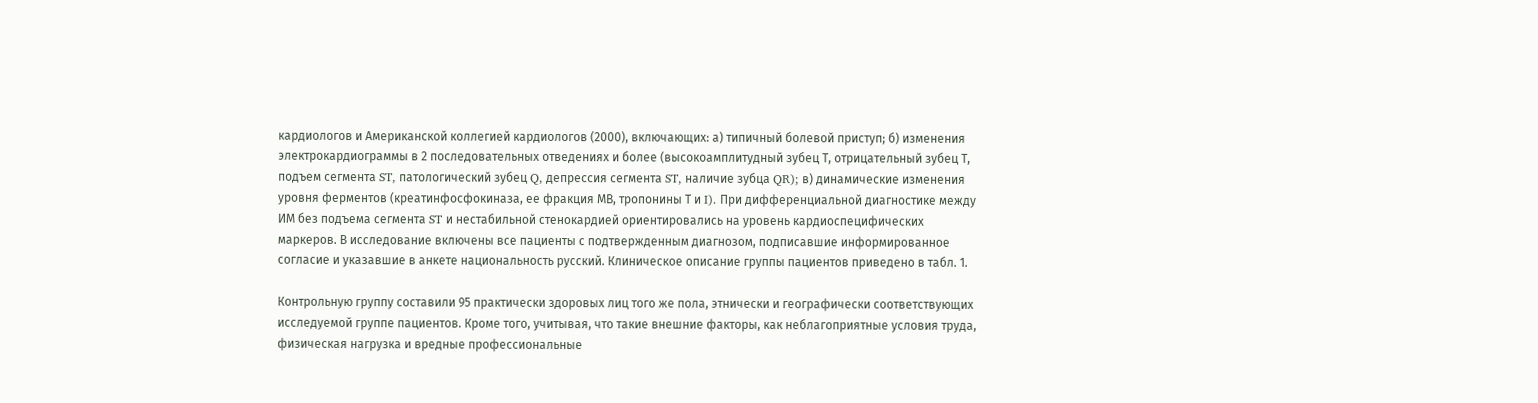кардиологов и Американской коллегией кардиологов (2000), включающих: а) типичный болевой приступ; б) изменения электрокардиограммы в 2 последовательных отведениях и более (высокоамплитудный зубец Т, отрицательный зубец Т, подъем сегмента ST, патологический зубец Q, депрессия сегмента ST, наличие зубца QR); в) динамические изменения уровня ферментов (креатинфосфокиназа, ее фракция МВ, тропонины Т и I). При дифференциальной диагностике между ИМ без подъема сегмента ST и нестабильной стенокардией ориентировались на уровень кардиоспецифических маркеров. В исследование включены все пациенты с подтвержденным диагнозом, подписавшие информированное согласие и указавшие в анкете национальность русский. Клиническое описание группы пациентов приведено в табл. 1.

Контрольную группу составили 95 практически здоровых лиц того же пола, этнически и географически соответствующих исследуемой группе пациентов. Кроме того, учитывая, что такие внешние факторы, как неблагоприятные условия труда, физическая нагрузка и вредные профессиональные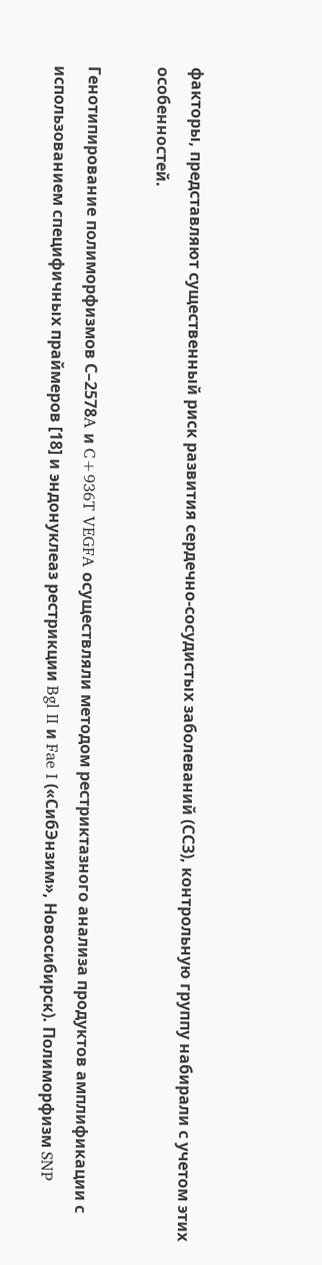факторы, представляют существенный риск развития сердечно-сосудистых заболеваний (ССЗ), контрольную группу набирали с учетом этих особенностей.

Генотипирование полиморфизмов С–2578A и C+936T VEGFA осуществляли методом рестриктазного анализа продуктов амплификации с использованием специфичных праймеров [18] и эндонуклеаз рестрикции Bgl II и Fae I («СибЭнзим», Новосибирск). Полиморфизм SNP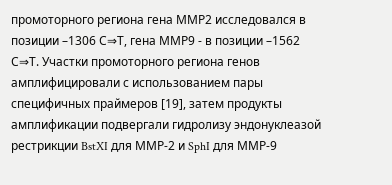промоторного региона гена ММР2 исследовался в позиции –1306 С⇒Т, гена ММР9 - в позиции –1562 С⇒Т. Участки промоторного региона генов амплифицировали с использованием пары специфичных праймеров [19], затем продукты амплификации подвергали гидролизу эндонуклеазой рестрикции BstXI для ММР-2 и SphI для ММР-9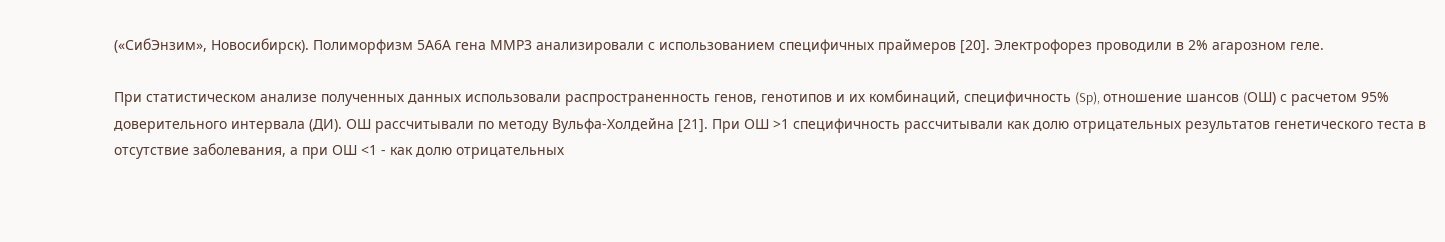(«СибЭнзим», Новосибирск). Полиморфизм 5А6А гена ММР3 анализировали с использованием специфичных праймеров [20]. Электрофорез проводили в 2% агарозном геле.

При статистическом анализе полученных данных использовали распространенность генов, генотипов и их комбинаций, специфичность (Sp), отношение шансов (OШ) с расчетом 95% доверительного интервала (ДИ). OШ рассчитывали по методу Вульфа-Холдейна [21]. При OШ >1 специфичность рассчитывали как долю отрицательных результатов генетического теста в отсутствие заболевания, а при OШ <1 - как долю отрицательных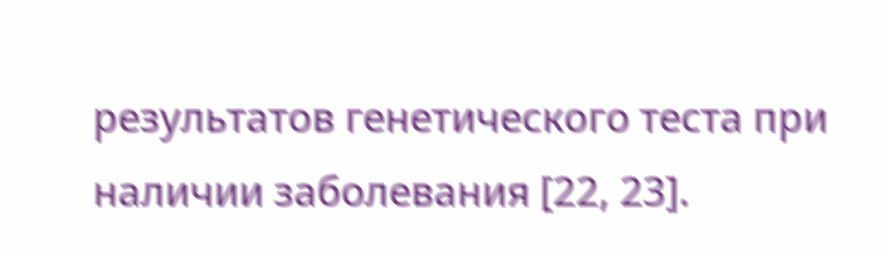результатов генетического теста при наличии заболевания [22, 23].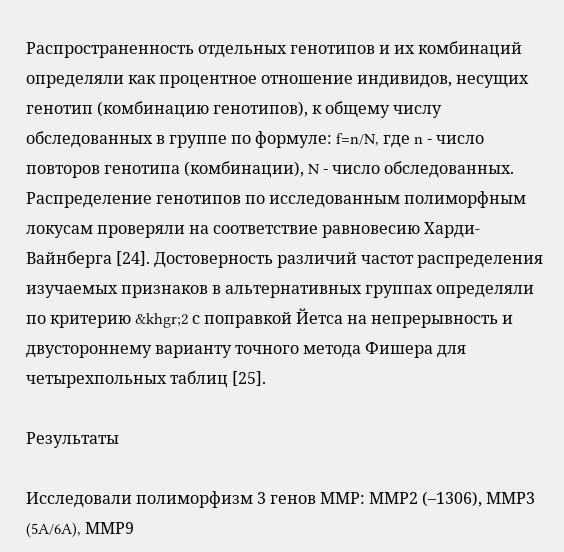Распространенность отдельных генотипов и их комбинаций определяли как процентное отношение индивидов, несущих генотип (комбинацию генотипов), к общему числу обследованных в группе по формуле: f=n/N, где n - число повторов генотипа (комбинации), N - число обследованных. Распределение генотипов по исследованным полиморфным локусам проверяли на соответствие равновесию Харди-Вайнберга [24]. Достоверность различий частот распределения изучаемых признаков в альтернативных группах определяли по критерию &khgr;2 с поправкой Йетса на непрерывность и двустороннему варианту точного метода Фишера для четырехпольных таблиц [25].

Результаты

Исследовали полиморфизм 3 генов ММР: ММР2 (–1306), ММР3 (5A/6A), ММР9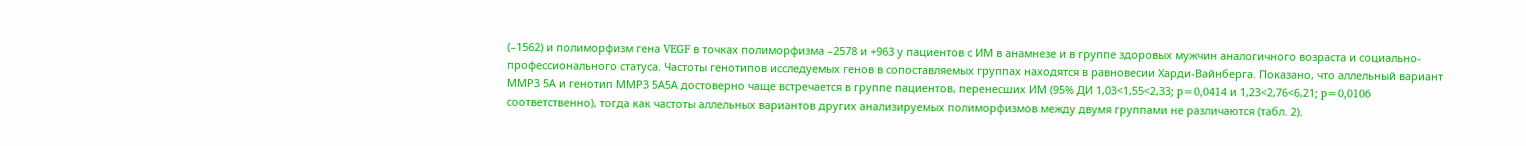(–1562) и полиморфизм гена VEGF в точках полиморфизма –2578 и +963 у пациентов с ИМ в анамнезе и в группе здоровых мужчин аналогичного возраста и социально-профессионального статуса. Частоты генотипов исследуемых генов в сопоставляемых группах находятся в равновесии Харди-Вайнберга. Показано, что аллельный вариант ММР3 5А и генотип ММР3 5А5А достоверно чаще встречается в группе пациентов, перенесших ИМ (95% ДИ 1,03<1,55<2,33; p=0,0414 и 1,23<2,76<6,21; p=0,0106 соответственно), тогда как частоты аллельных вариантов других анализируемых полиморфизмов между двумя группами не различаются (табл. 2).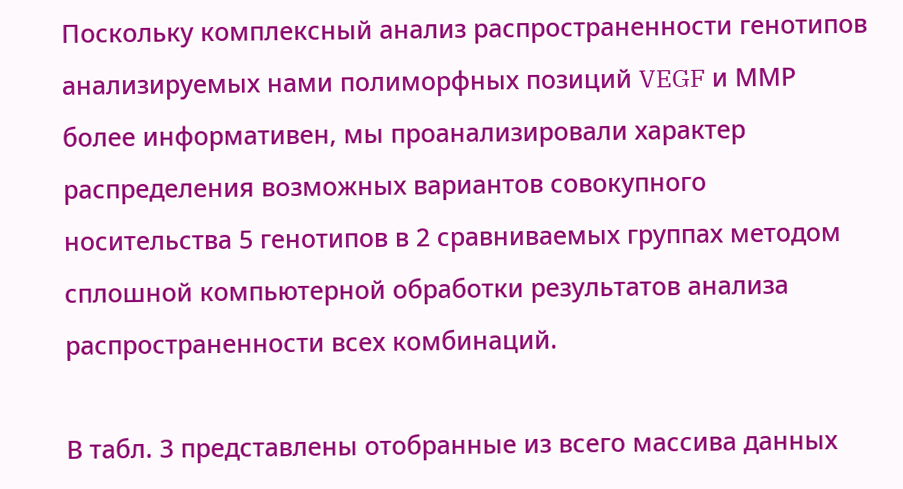Поскольку комплексный анализ распространенности генотипов анализируемых нами полиморфных позиций VEGF и ММР более информативен, мы проанализировали характер распределения возможных вариантов совокупного носительства 5 генотипов в 2 сравниваемых группах методом сплошной компьютерной обработки результатов анализа распространенности всех комбинаций.

В табл. 3 представлены отобранные из всего массива данных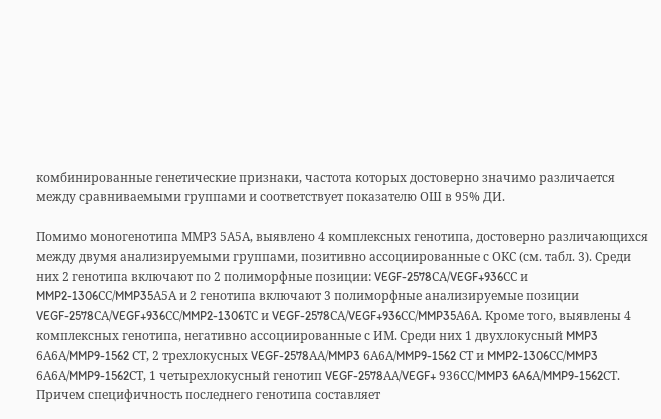комбинированные генетические признаки, частота которых достоверно значимо различается между сравниваемыми группами и соответствует показателю ОШ в 95% ДИ.

Помимо моногенотипа ММР3 5А5А, выявлено 4 комплексных генотипа, достоверно различающихся между двумя анализируемыми группами, позитивно ассоциированные с ОКС (см. табл. 3). Среди них 2 генотипа включают по 2 полиморфные позиции: VEGF-2578СА/VEGF+936СС и MMP2-1306СС/MMP35А5А и 2 генотипа включают 3 полиморфные анализируемые позиции VEGF-2578СА/VEGF+936СС/MMP2-1306ТС и VEGF-2578СА/VEGF+936СС/MMP35А6А. Кроме того, выявлены 4 комплексных генотипа, негативно ассоциированные с ИМ. Среди них 1 двухлокусный MMP3 6А6А/MMP9-1562 СТ, 2 трехлокусных VEGF-2578АА/MMP3 6А6А/MMP9-1562 СТ и MMP2-1306СС/MMP3 6А6А/MMP9-1562СТ, 1 четырехлокусный генотип VEGF-2578АА/VEGF+ 936СС/MMP3 6A6А/MMP9-1562СТ. Причем специфичность последнего генотипа составляет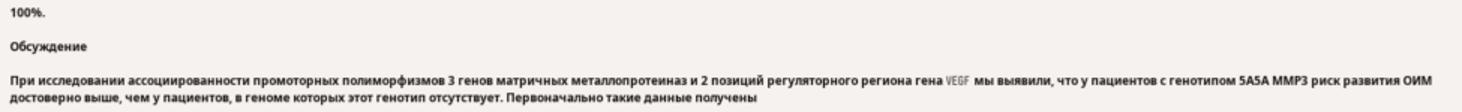100%.

Обсуждение

При исследовании ассоциированности промоторных полиморфизмов 3 генов матричных металлопротеиназ и 2 позиций регуляторного региона гена VEGF мы выявили, что у пациентов с генотипом 5А5А ММР3 риск развития ОИМ достоверно выше, чем у пациентов, в геноме которых этот генотип отсутствует. Первоначально такие данные получены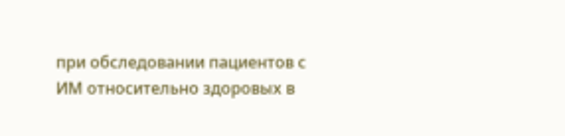при обследовании пациентов с ИМ относительно здоровых в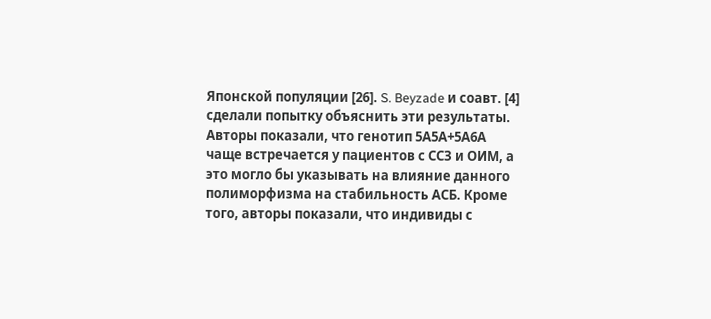Японской популяции [26]. S. Beyzade и соавт. [4] сделали попытку объяснить эти результаты. Авторы показали, что генотип 5А5А+5А6А чаще встречается у пациентов с ССЗ и ОИМ, а это могло бы указывать на влияние данного полиморфизма на стабильность АСБ. Кроме того, авторы показали, что индивиды с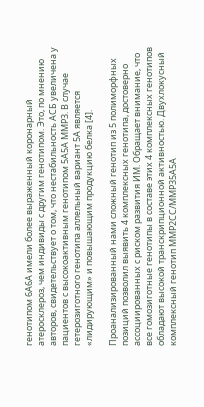генотипом 6А6А имели более выраженный коронарный атеросклероз, чем индивиды с другим генотипом. Это, по мнению авторов, свидетельствует о том, что нестабильность АСБ увеличена у пациентов с высокоактивным генотипом 5А5А ММР3. В случае гетерозиготного генотипа аллельный вариант 5А является «лидирующим» и повышающим продукцию белка [4].

Проанализированный нами сложный генотип из 5 полиморфных позиций позволил выявить 4 комплексных генотипа, достоверно ассоциированных с риском развития ИМ. Обращает внимание, что все гомозиготные генотипы в составе этих 4 комплексных генотипов обладают высокой транскрипционной активностью. Двухлокусный комплексный генотип ММР2СС/ММР35А5А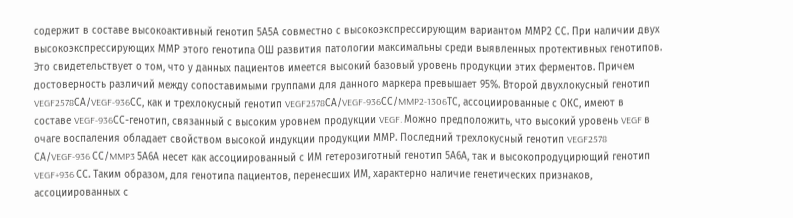содержит в составе высокоактивный генотип 5А5А совместно с высокоэкспрессирующим вариантом ММР2 СС. При наличии двух высокоэкспрессирующих ММР этого генотипа ОШ развития патологии максимальны среди выявленных протективных генотипов. Это свидетельствует о том, что у данных пациентов имеется высокий базовый уровень продукции этих ферментов. Причем достоверность различий между сопоставимыми группами для данного маркера превышает 95%. Второй двухлокусный генотип VEGF2578СА/VEGF-936СС, как и трехлокусный генотип VEGF2578СА/VEGF-936СС/MMP2-1306ТС, ассоциированные с ОКС, имеют в составе VEGF-936СС-генотип, связанный с высоким уровнем продукции VEGF. Можно предположить, что высокий уровень VEGF в очаге воспаления обладает свойством высокой индукции продукции ММР. Последний трехлокусный генотип VEGF2578 СА/VEGF-936 СС/MMP3 5А6А несет как ассоциированный с ИМ гетерозиготный генотип 5А6А, так и высокопродуцирющий генотип VEGF+936 СС. Таким образом, для генотипа пациентов, перенесших ИМ, характерно наличие генетических признаков, ассоциированных с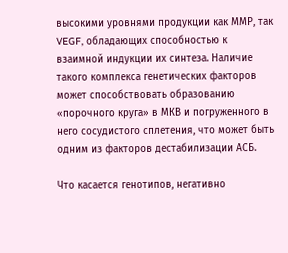высокими уровнями продукции как ММР, так VEGF, обладающих способностью к взаимной индукции их синтеза. Наличие такого комплекса генетических факторов может способствовать образованию «порочного круга» в МКВ и погруженного в него сосудистого сплетения, что может быть одним из факторов дестабилизации АСБ.

Что касается генотипов, негативно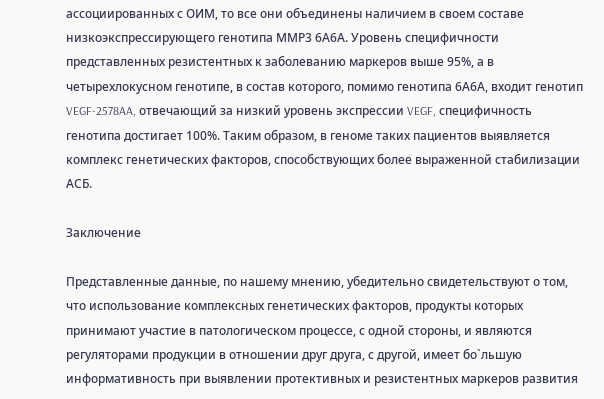ассоциированных с ОИМ, то все они объединены наличием в своем составе низкоэкспрессирующего генотипа ММР3 6А6А. Уровень специфичности представленных резистентных к заболеванию маркеров выше 95%, а в четырехлокусном генотипе, в состав которого, помимо генотипа 6А6А, входит генотип VEGF-2578AA, отвечающий за низкий уровень экспрессии VEGF, специфичность генотипа достигает 100%. Таким образом, в геноме таких пациентов выявляется комплекс генетических факторов, способствующих более выраженной стабилизации АСБ.

Заключение

Представленные данные, по нашему мнению, убедительно свидетельствуют о том, что использование комплексных генетических факторов, продукты которых принимают участие в патологическом процессе, с одной стороны, и являются регуляторами продукции в отношении друг друга, с другой, имеет бо`льшую информативность при выявлении протективных и резистентных маркеров развития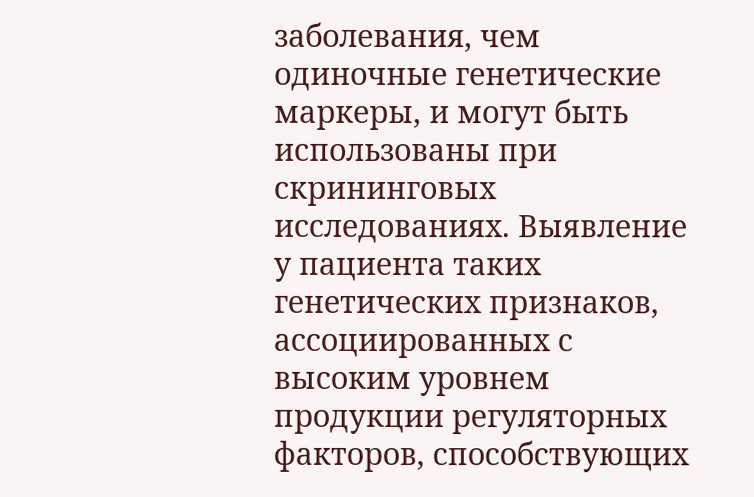заболевания, чем одиночные генетические маркеры, и могут быть использованы при скрининговых исследованиях. Выявление у пациента таких генетических признаков, ассоциированных с высоким уровнем продукции регуляторных факторов, способствующих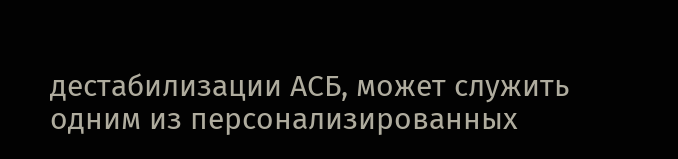дестабилизации АСБ, может служить одним из персонализированных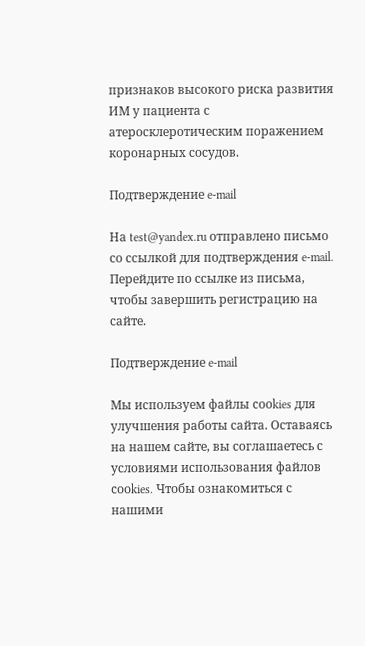признаков высокого риска развития ИМ у пациента с атеросклеротическим поражением коронарных сосудов.

Подтверждение e-mail

На test@yandex.ru отправлено письмо со ссылкой для подтверждения e-mail. Перейдите по ссылке из письма, чтобы завершить регистрацию на сайте.

Подтверждение e-mail

Мы используем файлы cооkies для улучшения работы сайта. Оставаясь на нашем сайте, вы соглашаетесь с условиями использования файлов cооkies. Чтобы ознакомиться с нашими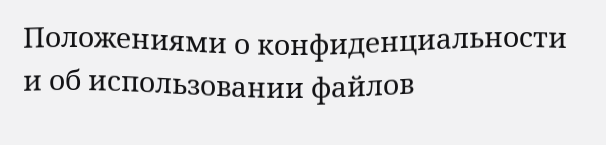Положениями о конфиденциальности и об использовании файлов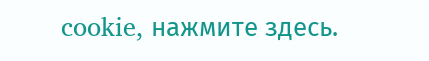cookie, нажмите здесь.